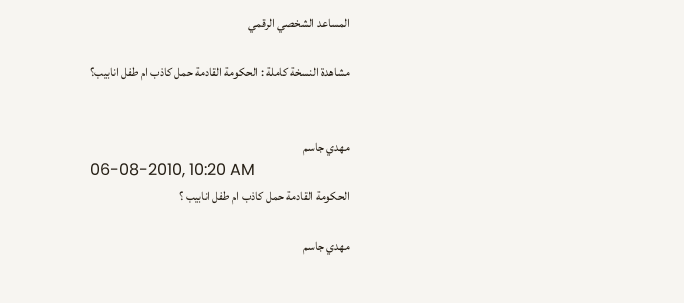المساعد الشخصي الرقمي

مشاهدة النسخة كاملة : الحكومة القادمة حمل كاذب ام طفل انابيب؟


مهدي جاسم
06-08-2010, 10:20 AM
الحكومة القادمة حمل كاذب ام طفل انابيب ؟

مهدي جاسم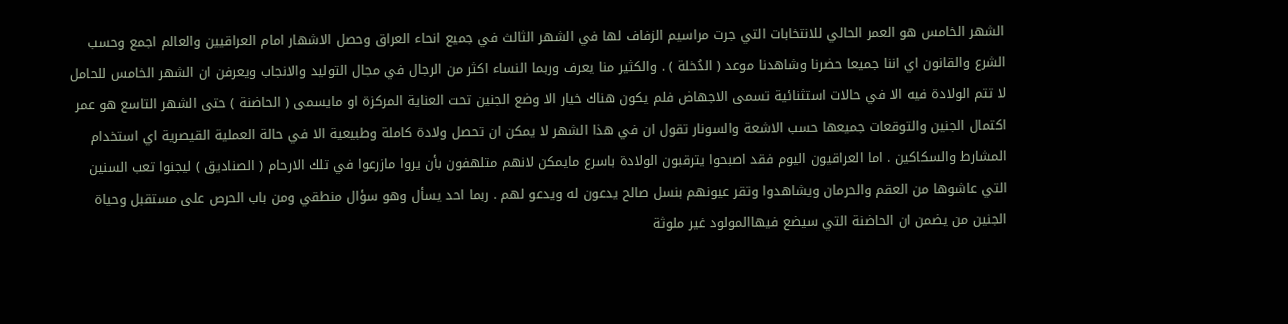الشهر الخامس هو العمر الحالي للانتخابات التي جرت مراسيم الزفاف لها في الشهر الثالث في جميع انحاء العراق وحصل الاشهار امام العراقيين والعالم اجمع وحسب الشرع والقانون اي اننا جميعا حضرنا وشاهدنا موعد ( الدُخلة ) . والكثير منا يعرف وربما النساء اكثر من الرجال في مجال التوليد والانجاب ويعرفن ان الشهر الخامس للحامل لا تتم الولادة فيه الا في حالات استثنائية تسمى الاجهاض فلم يكون هناك خيار الا وضع الجنين تحت العناية المركزة او مايسمى ( الحاضنة ) حتى الشهر التاسع هو عمر اكتمال الجنين والتوقعات جميعها حسب الاشعة والسونار تقول ان في هذا الشهر لا يمكن ان تحصل ولادة كاملة وطبيعية الا في حالة العملية القيصرية اي استخدام المشارط والسكاكين . اما العراقيون اليوم فقد اصبحوا يترقبون الولادة باسرع مايمكن لانهم متلهفون بأن يروا مازرعوا في تلك الارحام ( الصناديق ) ليجنوا تعب السنين التي عاشوها من العقم والحرمان ويشاهدوا وتقر عيونهم بنسل صالح يدعون له ويدعو لهم . ربما احد يسأل وهو سؤال منطقي ومن باب الحرص على مستقبل وحياة الجنين من يضمن ان الحاضنة التي سيضع فيهاالمولود غير ملوثة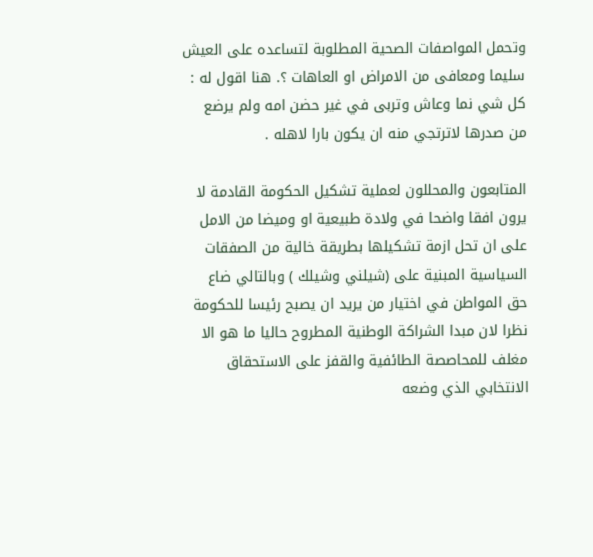وتحمل المواصفات الصحية المطلوبة لتساعده على العيش سليما ومعافى من الامراض او العاهات ؟. هنا اقول له : كل شي نما وعاش وتربى في غير حضن امه ولم يرضع من صدرها لاترتجي منه ان يكون بارا لاهله .

المتابعون والمحللون لعملية تشكيل الحكومة القادمة لا يرون افقا واضحا في ولادة طبيعية او وميضا من الامل على ان تحل ازمة تشكيلها بطريقة خالية من الصفقات السياسية المبنية على (شيلني وشيلك ) وبالتالي ضاع حق المواطن في اختيار من يريد ان يصبح رئيسا للحكومة نظرا لان مبدا الشراكة الوطنية المطروح حاليا ما هو الا مغلف للمحاصصة الطائفية والقفز على الاستحقاق الانتخابي الذي وضعه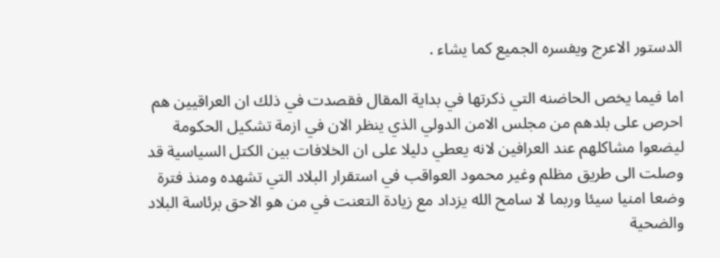الدستور الاعرج ويفسره الجميع كما يشاء .

اما فيما يخص الحاضنه التي ذكرتها في بداية المقال فقصدت في ذلك ان العراقيين هم احرص على بلدهم من مجلس الامن الدولي الذي ينظر الان في ازمة تشكيل الحكومة ليضعوا مشاكلهم عند العرافين لانه يعطي دليلا على ان الخلافات بين الكتل السياسية قد وصلت الى طريق مظلم وغير محمود العواقب في استقرار البلاد التي تشهده ومنذ فترة وضعا امنيا سيئا وربما لا سامح الله يزداد مع زيادة التعنت في من هو الاحق برئاسة البلاد والضحية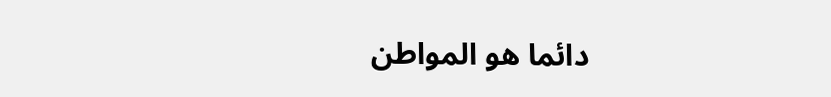دائما هو المواطن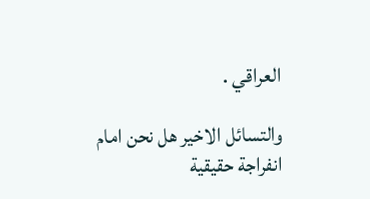العراقي .

والتسائل الاخير هل نحن امام انفراجة حقيقية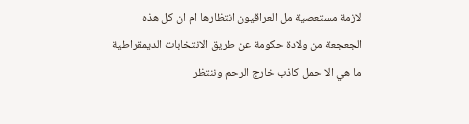لازمة مستعصية مل العراقيون انتظارها ام ان كل هذه الجعجعة من ولادة حكومة عن طريق الانتخابات الديمقراطية ما هي الا حمل كاذب خارج الرحم وننتظر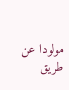مولودا عن طريق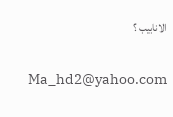الانابيب ؟

Ma_hd2@yahoo.com